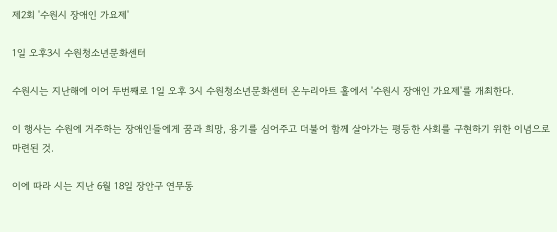제2회 '수원시 장애인 가요제'

1일 오후3시 수원청소년문화센터

수원시는 지난해에 이어 두번째로 1일 오후 3시 수원청소년문화센터 온누리아트 홀에서 '수원시 장애인 가요제'를 개최한다.

이 행사는 수원에 거주하는 장애인들에게 꿈과 희망, 용기를 심어주고 더불어 함께 살아가는 평등한 사회를 구현하기 위한 이념으로 마련된 것.

이에 따라 시는 지난 6월 18일 장안구 연무동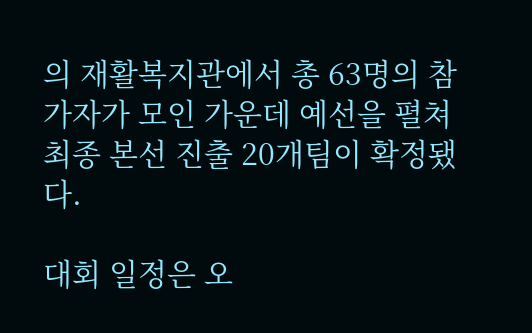의 재활복지관에서 총 63명의 참가자가 모인 가운데 예선을 펼쳐 최종 본선 진출 20개팀이 확정됐다.

대회 일정은 오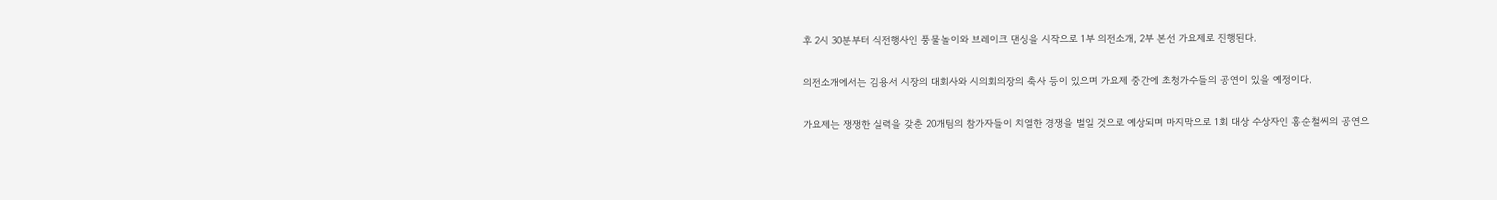후 2시 30분부터 식전행사인 풍물놀이와 브레이크 댄싱을 시작으로 1부 의전소개, 2부 본선 가요제로 진행된다.

의전소개에서는 김용서 시장의 대회사와 시의회의장의 축사 등이 있으며 가요제 중간에 초청가수들의 공연이 있을 예정이다.

가요제는 쟁쟁한 실력을 갖춘 20개팀의 참가자들이 치열한 경쟁을 벌일 것으로 예상되며 마지막으로 1회 대상 수상자인 홍순철씨의 공연으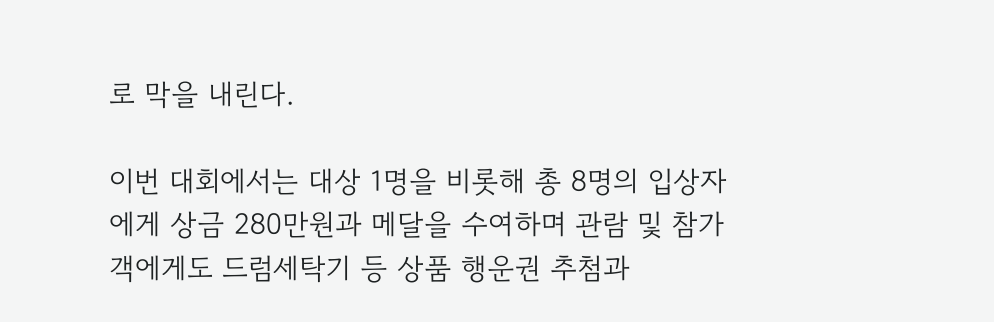로 막을 내린다.

이번 대회에서는 대상 1명을 비롯해 총 8명의 입상자에게 상금 280만원과 메달을 수여하며 관람 및 참가객에게도 드럼세탁기 등 상품 행운권 추첨과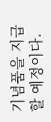기념품을 지급할 예정이다.